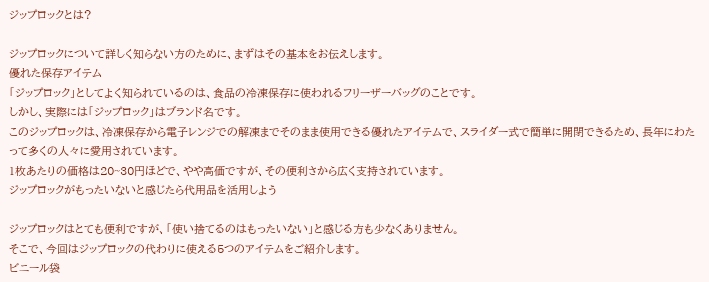ジップロックとは?

ジップロックについて詳しく知らない方のために、まずはその基本をお伝えします。
優れた保存アイテム
「ジップロック」としてよく知られているのは、食品の冷凍保存に使われるフリーザーバッグのことです。
しかし、実際には「ジップロック」はブランド名です。
このジップロックは、冷凍保存から電子レンジでの解凍までそのまま使用できる優れたアイテムで、スライダー式で簡単に開閉できるため、長年にわたって多くの人々に愛用されています。
1枚あたりの価格は20~30円ほどで、やや高価ですが、その便利さから広く支持されています。
ジップロックがもったいないと感じたら代用品を活用しよう

ジップロックはとても便利ですが、「使い捨てるのはもったいない」と感じる方も少なくありません。
そこで、今回はジップロックの代わりに使える5つのアイテムをご紹介します。
ビニール袋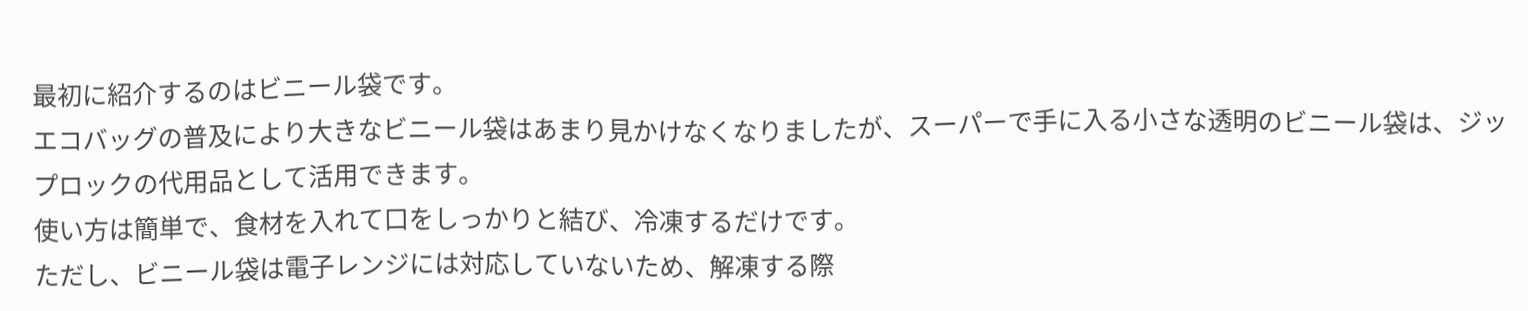最初に紹介するのはビニール袋です。
エコバッグの普及により大きなビニール袋はあまり見かけなくなりましたが、スーパーで手に入る小さな透明のビニール袋は、ジップロックの代用品として活用できます。
使い方は簡単で、食材を入れて口をしっかりと結び、冷凍するだけです。
ただし、ビニール袋は電子レンジには対応していないため、解凍する際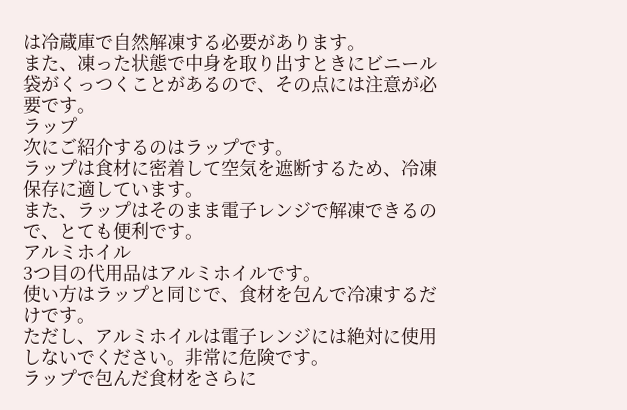は冷蔵庫で自然解凍する必要があります。
また、凍った状態で中身を取り出すときにビニール袋がくっつくことがあるので、その点には注意が必要です。
ラップ
次にご紹介するのはラップです。
ラップは食材に密着して空気を遮断するため、冷凍保存に適しています。
また、ラップはそのまま電子レンジで解凍できるので、とても便利です。
アルミホイル
3つ目の代用品はアルミホイルです。
使い方はラップと同じで、食材を包んで冷凍するだけです。
ただし、アルミホイルは電子レンジには絶対に使用しないでください。非常に危険です。
ラップで包んだ食材をさらに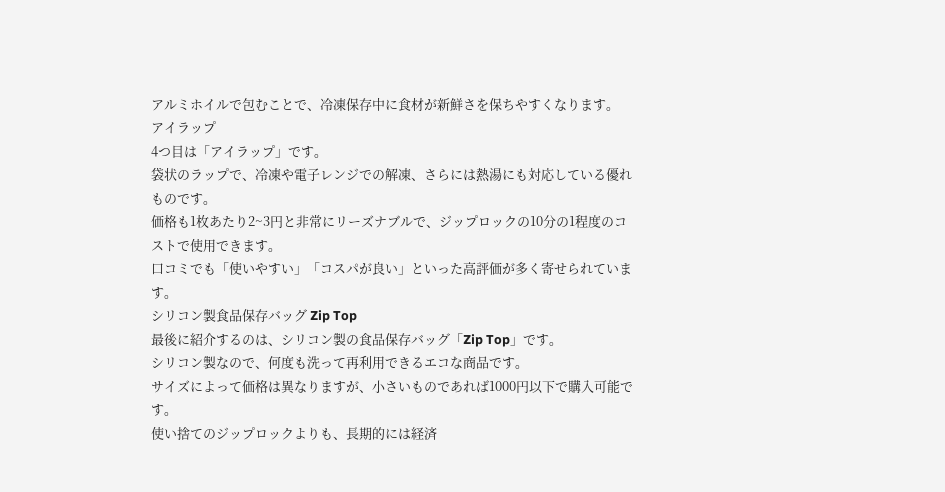アルミホイルで包むことで、冷凍保存中に食材が新鮮さを保ちやすくなります。
アイラップ
4つ目は「アイラップ」です。
袋状のラップで、冷凍や電子レンジでの解凍、さらには熱湯にも対応している優れものです。
価格も1枚あたり2~3円と非常にリーズナブルで、ジップロックの10分の1程度のコストで使用できます。
口コミでも「使いやすい」「コスパが良い」といった高評価が多く寄せられています。
シリコン製食品保存バッグ Zip Top
最後に紹介するのは、シリコン製の食品保存バッグ「Zip Top」です。
シリコン製なので、何度も洗って再利用できるエコな商品です。
サイズによって価格は異なりますが、小さいものであれば1000円以下で購入可能です。
使い捨てのジップロックよりも、長期的には経済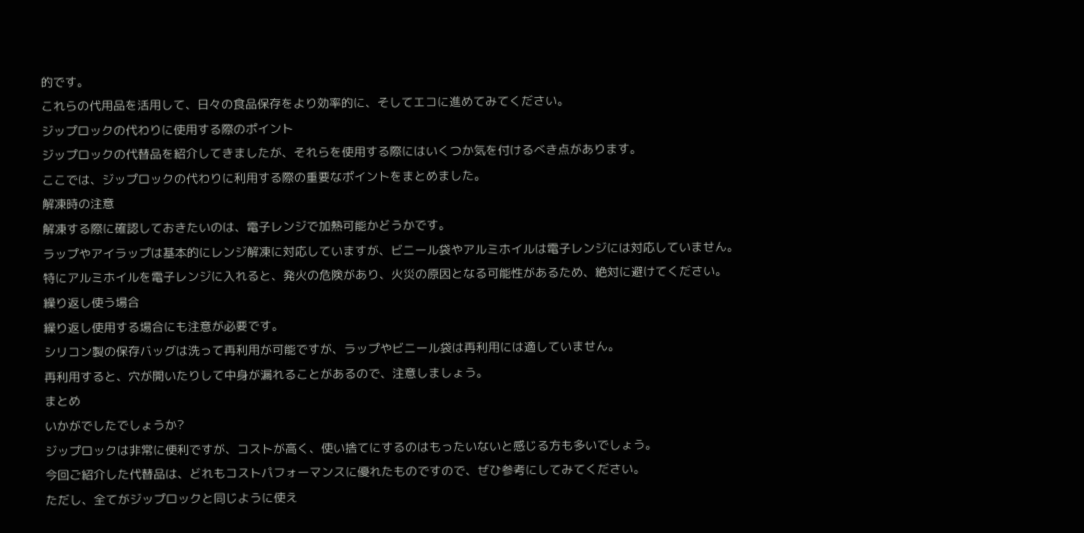的です。
これらの代用品を活用して、日々の食品保存をより効率的に、そしてエコに進めてみてください。
ジップロックの代わりに使用する際のポイント
ジップロックの代替品を紹介してきましたが、それらを使用する際にはいくつか気を付けるべき点があります。
ここでは、ジップロックの代わりに利用する際の重要なポイントをまとめました。
解凍時の注意
解凍する際に確認しておきたいのは、電子レンジで加熱可能かどうかです。
ラップやアイラップは基本的にレンジ解凍に対応していますが、ビニール袋やアルミホイルは電子レンジには対応していません。
特にアルミホイルを電子レンジに入れると、発火の危険があり、火災の原因となる可能性があるため、絶対に避けてください。
繰り返し使う場合
繰り返し使用する場合にも注意が必要です。
シリコン製の保存バッグは洗って再利用が可能ですが、ラップやビニール袋は再利用には適していません。
再利用すると、穴が開いたりして中身が漏れることがあるので、注意しましょう。
まとめ
いかがでしたでしょうか?
ジップロックは非常に便利ですが、コストが高く、使い捨てにするのはもったいないと感じる方も多いでしょう。
今回ご紹介した代替品は、どれもコストパフォーマンスに優れたものですので、ぜひ参考にしてみてください。
ただし、全てがジップロックと同じように使え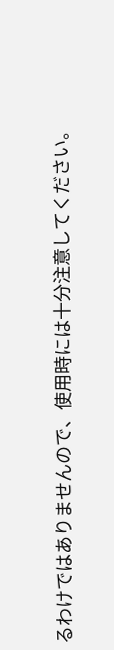るわけではありませんので、使用時には十分注意してください。